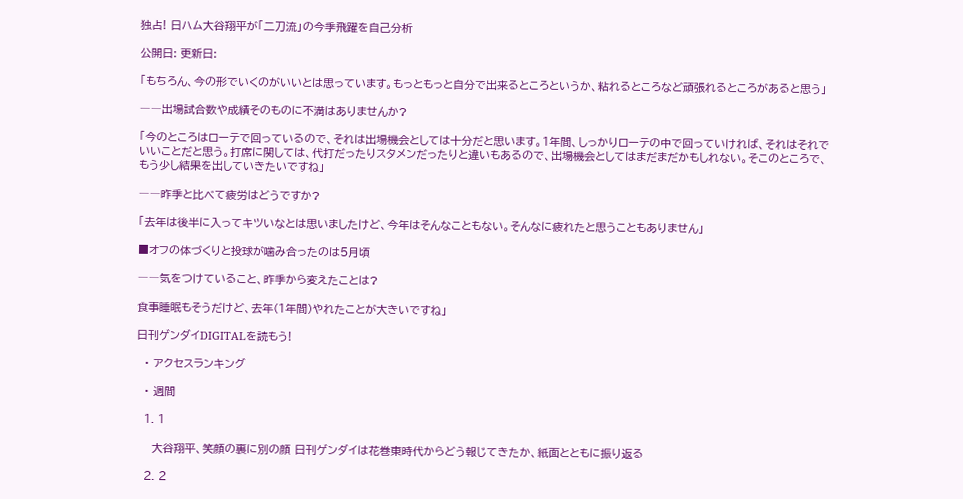独占! 日ハム大谷翔平が「二刀流」の今季飛躍を自己分析

公開日: 更新日:

「もちろん、今の形でいくのがいいとは思っています。もっともっと自分で出来るところというか、粘れるところなど頑張れるところがあると思う」

――出場試合数や成績そのものに不満はありませんか?

「今のところはローテで回っているので、それは出場機会としては十分だと思います。1年間、しっかりローテの中で回っていければ、それはそれでいいことだと思う。打席に関しては、代打だったりスタメンだったりと違いもあるので、出場機会としてはまだまだかもしれない。そこのところで、もう少し結果を出していきたいですね」

――昨季と比べて疲労はどうですか?

「去年は後半に入ってキツいなとは思いましたけど、今年はそんなこともない。そんなに疲れたと思うこともありません」

■オフの体づくりと投球が噛み合ったのは5月頃

――気をつけていること、昨季から変えたことは?

食事睡眠もそうだけど、去年(1年間)やれたことが大きいですね」

日刊ゲンダイDIGITALを読もう!

  • アクセスランキング

  • 週間

  1. 1

    大谷翔平、笑顔の裏に別の顔 日刊ゲンダイは花巻東時代からどう報じてきたか、紙面とともに振り返る

  2. 2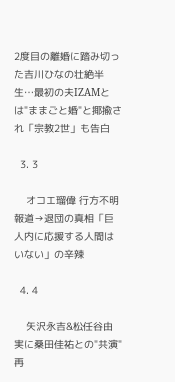2度目の離婚に踏み切った吉川ひなの壮絶半生…最初の夫IZAMとは"ままごと婚"と揶揄され「宗教2世」も告白

  3. 3

    オコエ瑠偉 行方不明報道→退団の真相「巨人内に応援する人間はいない」の辛辣

  4. 4

    矢沢永吉&松任谷由実に桑田佳祐との"共演"再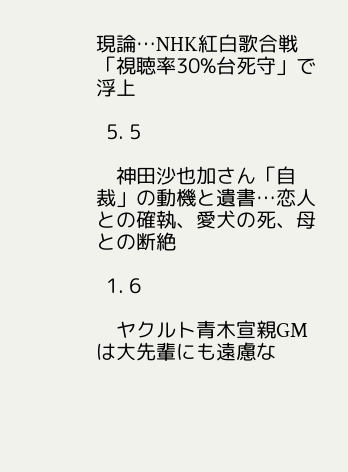現論…NHK紅白歌合戦「視聴率30%台死守」で浮上

  5. 5

    神田沙也加さん「自裁」の動機と遺書…恋人との確執、愛犬の死、母との断絶

  1. 6

    ヤクルト青木宣親GMは大先輩にも遠慮な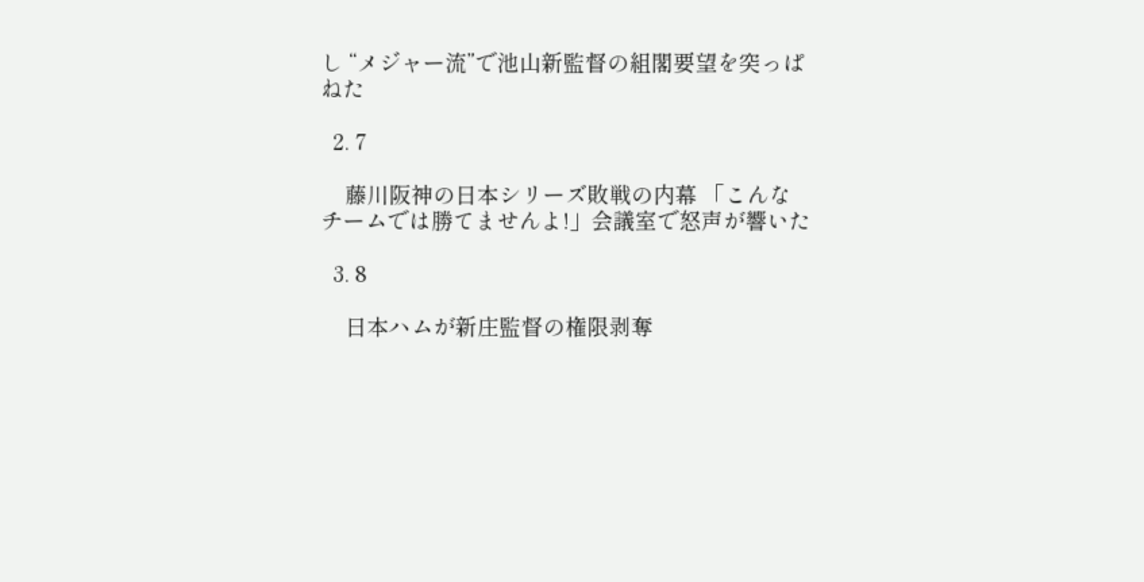し “メジャー流”で池山新監督の組閣要望を突っぱねた

  2. 7

    藤川阪神の日本シリーズ敗戦の内幕 「こんなチームでは勝てませんよ!」会議室で怒声が響いた

  3. 8

    日本ハムが新庄監督の権限剥奪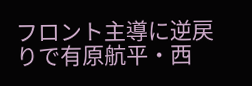フロント主導に逆戻りで有原航平・西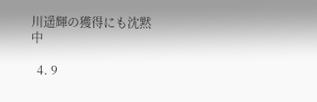川遥輝の獲得にも沈黙中

  4. 9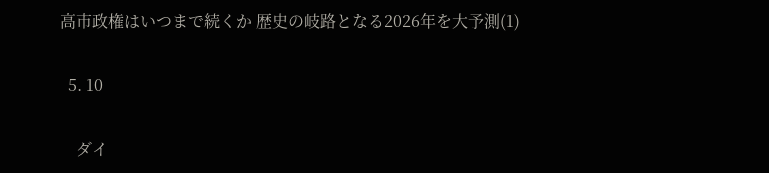高市政権はいつまで続くか 歴史の岐路となる2026年を大予測(1)

  5. 10

    ダイ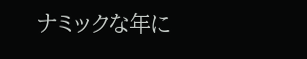ナミックな年に